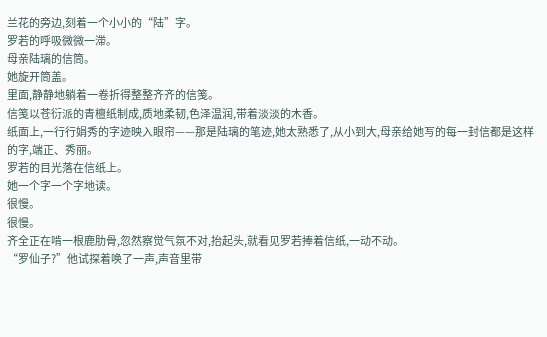兰花的旁边,刻着一个小小的“陆”字。
罗若的呼吸微微一滞。
母亲陆璃的信筒。
她旋开筒盖。
里面,静静地躺着一卷折得整整齐齐的信笺。
信笺以苍衍派的青檀纸制成,质地柔韧,色泽温润,带着淡淡的木香。
纸面上,一行行娟秀的字迹映入眼帘——那是陆璃的笔迹,她太熟悉了,从小到大,母亲给她写的每一封信都是这样的字,端正、秀丽。
罗若的目光落在信纸上。
她一个字一个字地读。
很慢。
很慢。
齐全正在啃一根鹿肋骨,忽然察觉气氛不对,抬起头,就看见罗若捧着信纸,一动不动。
“罗仙子?”他试探着唤了一声,声音里带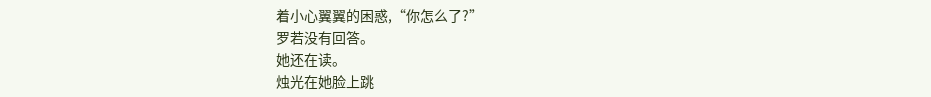着小心翼翼的困惑,“你怎么了?”
罗若没有回答。
她还在读。
烛光在她脸上跳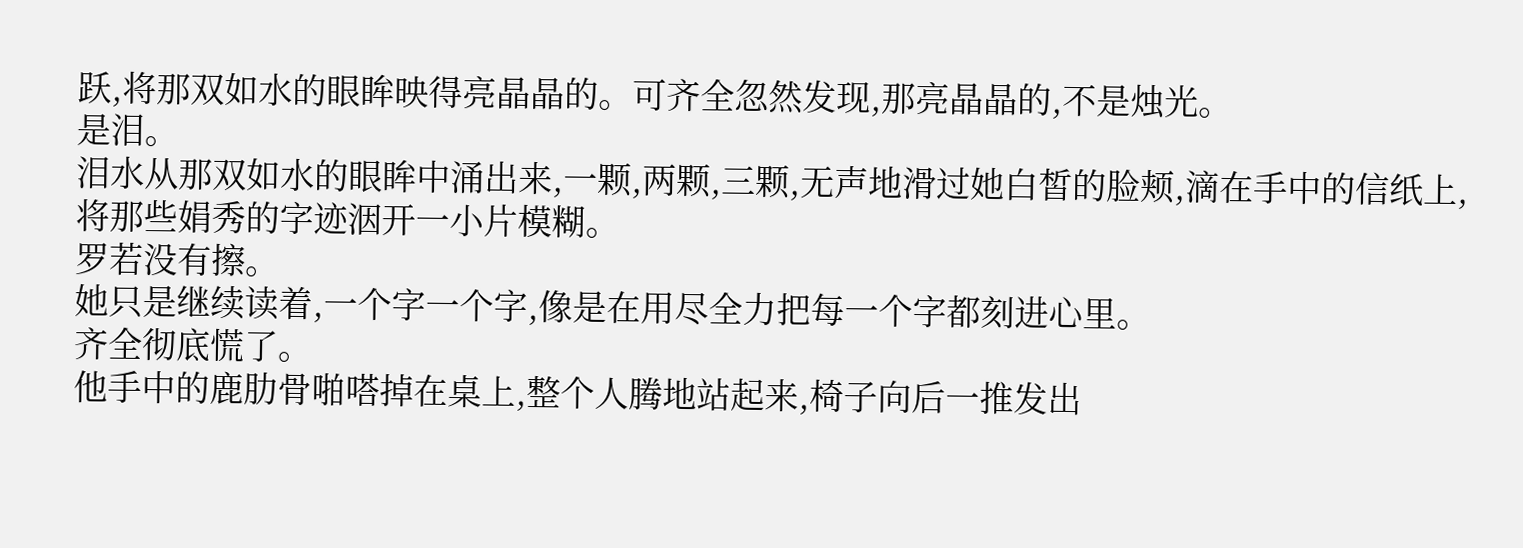跃,将那双如水的眼眸映得亮晶晶的。可齐全忽然发现,那亮晶晶的,不是烛光。
是泪。
泪水从那双如水的眼眸中涌出来,一颗,两颗,三颗,无声地滑过她白皙的脸颊,滴在手中的信纸上,将那些娟秀的字迹洇开一小片模糊。
罗若没有擦。
她只是继续读着,一个字一个字,像是在用尽全力把每一个字都刻进心里。
齐全彻底慌了。
他手中的鹿肋骨啪嗒掉在桌上,整个人腾地站起来,椅子向后一推发出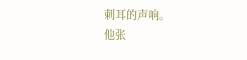刺耳的声响。
他张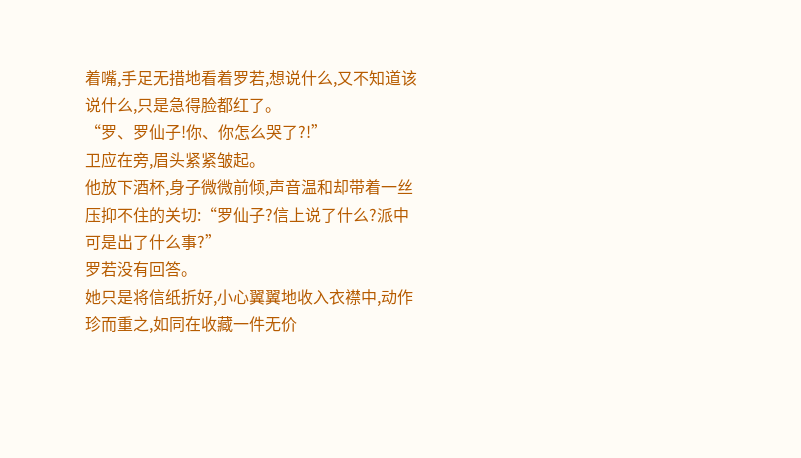着嘴,手足无措地看着罗若,想说什么,又不知道该说什么,只是急得脸都红了。
“罗、罗仙子!你、你怎么哭了?!”
卫应在旁,眉头紧紧皱起。
他放下酒杯,身子微微前倾,声音温和却带着一丝压抑不住的关切:“罗仙子?信上说了什么?派中可是出了什么事?”
罗若没有回答。
她只是将信纸折好,小心翼翼地收入衣襟中,动作珍而重之,如同在收藏一件无价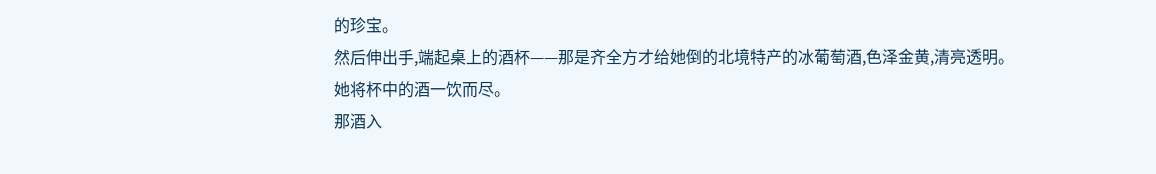的珍宝。
然后伸出手,端起桌上的酒杯——那是齐全方才给她倒的北境特产的冰葡萄酒,色泽金黄,清亮透明。
她将杯中的酒一饮而尽。
那酒入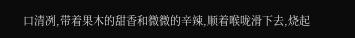口清冽,带着果木的甜香和微微的辛辣,顺着喉咙滑下去,烧起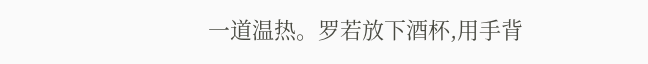一道温热。罗若放下酒杯,用手背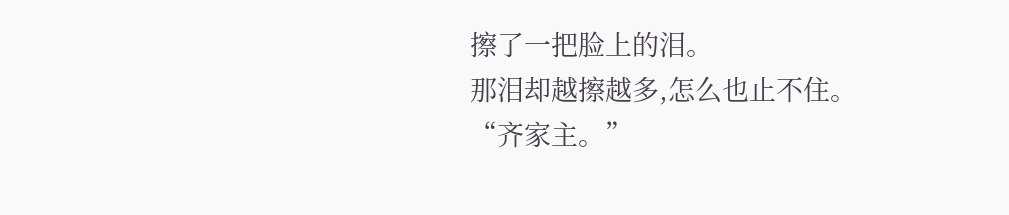擦了一把脸上的泪。
那泪却越擦越多,怎么也止不住。
“齐家主。”